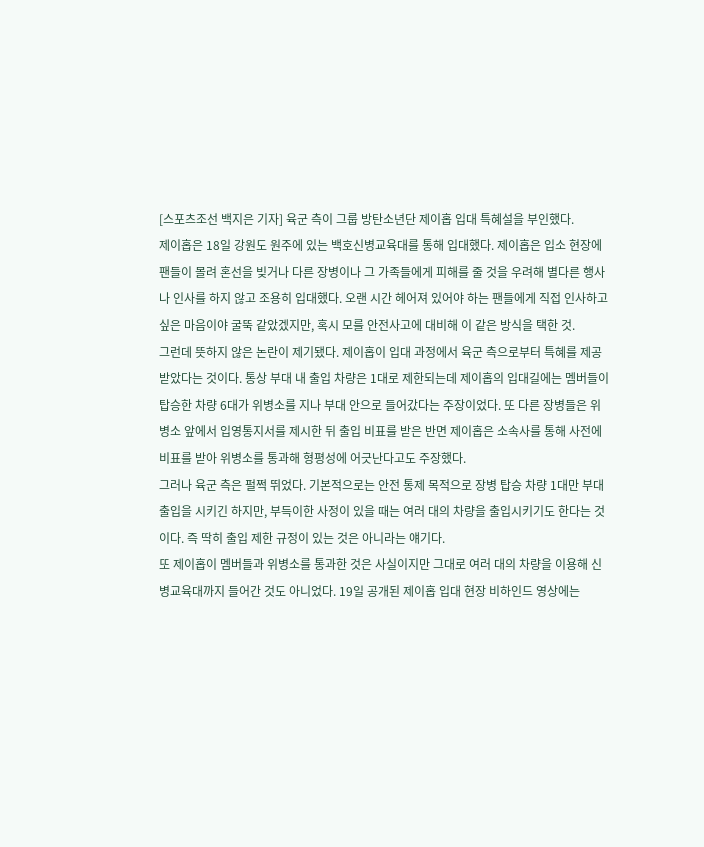[스포츠조선 백지은 기자] 육군 측이 그룹 방탄소년단 제이홉 입대 특혜설을 부인했다.
제이홉은 18일 강원도 원주에 있는 백호신병교육대를 통해 입대했다. 제이홉은 입소 현장에 팬들이 몰려 혼선을 빚거나 다른 장병이나 그 가족들에게 피해를 줄 것을 우려해 별다른 행사나 인사를 하지 않고 조용히 입대했다. 오랜 시간 헤어져 있어야 하는 팬들에게 직접 인사하고 싶은 마음이야 굴뚝 같았겠지만, 혹시 모를 안전사고에 대비해 이 같은 방식을 택한 것.
그런데 뜻하지 않은 논란이 제기됐다. 제이홉이 입대 과정에서 육군 측으로부터 특혜를 제공받았다는 것이다. 통상 부대 내 출입 차량은 1대로 제한되는데 제이홉의 입대길에는 멤버들이 탑승한 차량 6대가 위병소를 지나 부대 안으로 들어갔다는 주장이었다. 또 다른 장병들은 위병소 앞에서 입영통지서를 제시한 뒤 출입 비표를 받은 반면 제이홉은 소속사를 통해 사전에 비표를 받아 위병소를 통과해 형평성에 어긋난다고도 주장했다.
그러나 육군 측은 펄쩍 뛰었다. 기본적으로는 안전 통제 목적으로 장병 탑승 차량 1대만 부대 출입을 시키긴 하지만, 부득이한 사정이 있을 때는 여러 대의 차량을 출입시키기도 한다는 것이다. 즉 딱히 출입 제한 규정이 있는 것은 아니라는 얘기다.
또 제이홉이 멤버들과 위병소를 통과한 것은 사실이지만 그대로 여러 대의 차량을 이용해 신병교육대까지 들어간 것도 아니었다. 19일 공개된 제이홉 입대 현장 비하인드 영상에는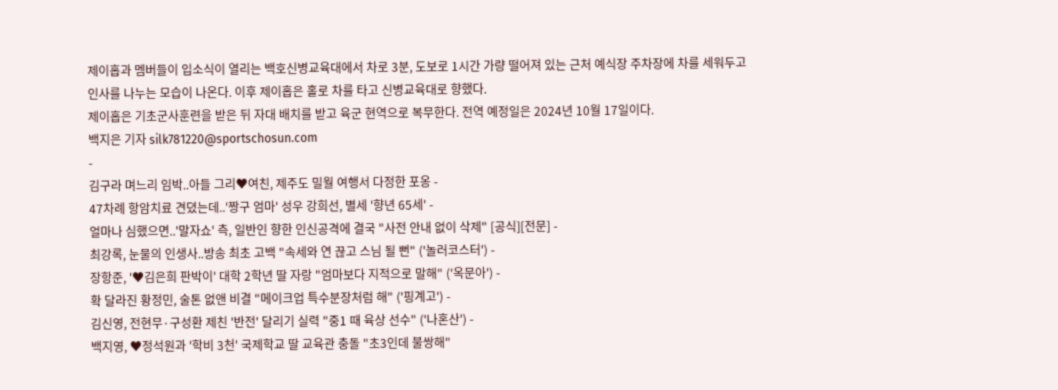제이홉과 멤버들이 입소식이 열리는 백호신병교육대에서 차로 3분, 도보로 1시간 가량 떨어져 있는 근처 예식장 주차장에 차를 세워두고 인사를 나누는 모습이 나온다. 이후 제이홉은 홀로 차를 타고 신병교육대로 향했다.
제이홉은 기초군사훈련을 받은 뒤 자대 배치를 받고 육군 현역으로 복무한다. 전역 예정일은 2024년 10월 17일이다.
백지은 기자 silk781220@sportschosun.com
-
김구라 며느리 임박..아들 그리♥여친, 제주도 밀월 여행서 다정한 포옹 -
47차례 항암치료 견뎠는데..'짱구 엄마' 성우 강희선, 별세 '향년 65세' -
얼마나 심했으면..'말자쇼' 측, 일반인 향한 인신공격에 결국 "사전 안내 없이 삭제" [공식][전문] -
최강록, 눈물의 인생사..방송 최초 고백 "속세와 연 끊고 스님 될 뻔" ('놀러코스터') -
장항준, '♥김은희 판박이' 대학 2학년 딸 자랑 "엄마보다 지적으로 말해" ('옥문아') -
확 달라진 황정민, 술톤 없앤 비결 "메이크업 특수분장처럼 해" ('핑계고') -
김신영, 전현무·구성환 제친 '반전' 달리기 실력 "중1 때 육상 선수" ('나혼산') -
백지영, ♥정석원과 '학비 3천' 국제학교 딸 교육관 충돌 "초3인데 불쌍해"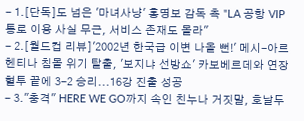- 1.[단독]도 넘은 '마녀사냥' 홍명보 감독 측 "LA 공항 VIP 통로 이용 사실 무근, 서비스 존재도 몰라"
- 2.[월드컵 리뷰]'2002년 한국급 이변 나올 뻔!' 메시-아르헨티나 침몰 위기 탈출, '보지냐 선방쇼' 카보베르데와 연장 혈투 끝에 3-2 승리...16강 진출 성공
- 3."충격" HERE WE GO까지 속인 친누나 거짓말, 호날두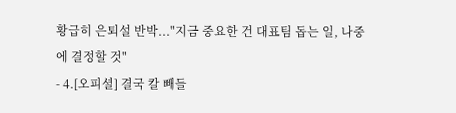황급히 은퇴설 반박..."지금 중요한 건 대표팀 돕는 일, 나중에 결정할 것"
- 4.[오피셜] 결국 칼 빼들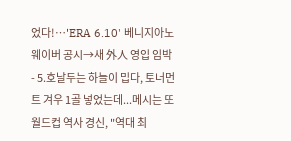었다!…'ERA 6.10' 베니지아노 웨이버 공시→새 外人 영입 임박
- 5.호날두는 하늘이 밉다, 토너먼트 겨우 1골 넣었는데...메시는 또 월드컵 역사 경신, "역대 최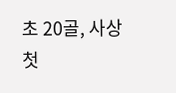초 20골, 사상 첫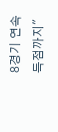8경기 연속 득점까지"